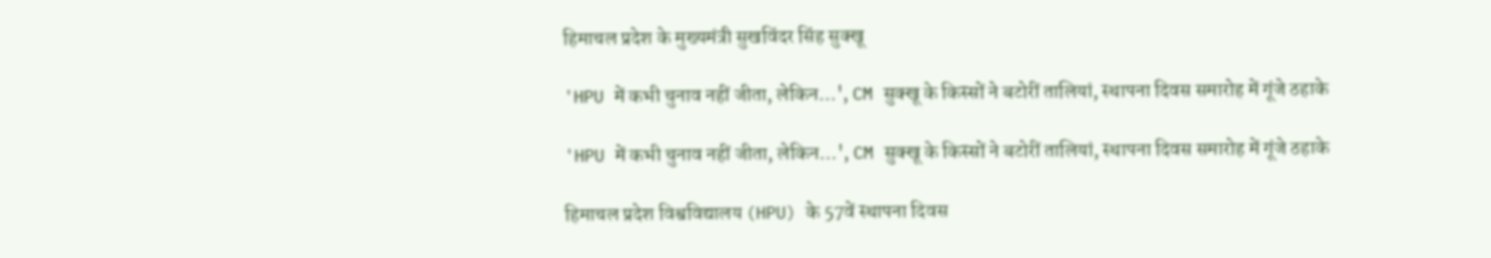हिमाचल प्रदेश के मुख्यमंत्री सुखविंदर सिंह सुक्खू

'HPU में कभी चुनाव नहीं जीता, लेकिन…', CM सुक्खू के किस्सों ने बटोरीं तालियां, स्थापना दिवस समारोह में गूंजे ठहाके

'HPU में कभी चुनाव नहीं जीता, लेकिन…', CM सुक्खू के किस्सों ने बटोरीं तालियां, स्थापना दिवस समारोह में गूंजे ठहाके

हिमाचल प्रदेश विश्वविद्यालय (HPU) के 57वें स्थापना दिवस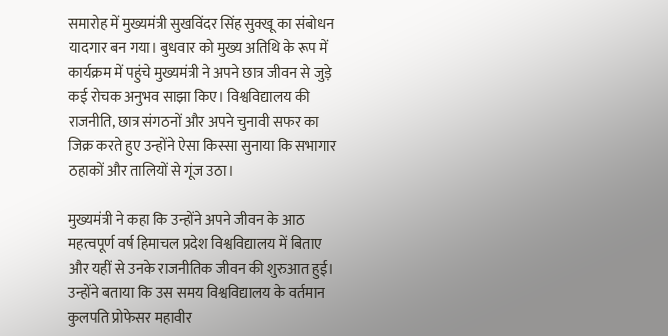समारोह में मुख्यमंत्री सुखविंदर सिंह सुक्खू का संबोधन यादगार बन गया। बुधवार को मुख्य अतिथि के रूप में कार्यक्रम में पहुंचे मुख्यमंत्री ने अपने छात्र जीवन से जुड़े कई रोचक अनुभव साझा किए। विश्वविद्यालय की राजनीति, छात्र संगठनों और अपने चुनावी सफर का जिक्र करते हुए उन्होंने ऐसा किस्सा सुनाया कि सभागार ठहाकों और तालियों से गूंज उठा।

मुख्यमंत्री ने कहा कि उन्होंने अपने जीवन के आठ महत्वपूर्ण वर्ष हिमाचल प्रदेश विश्वविद्यालय में बिताए और यहीं से उनके राजनीतिक जीवन की शुरुआत हुई। उन्होंने बताया कि उस समय विश्वविद्यालय के वर्तमान कुलपति प्रोफेसर महावीर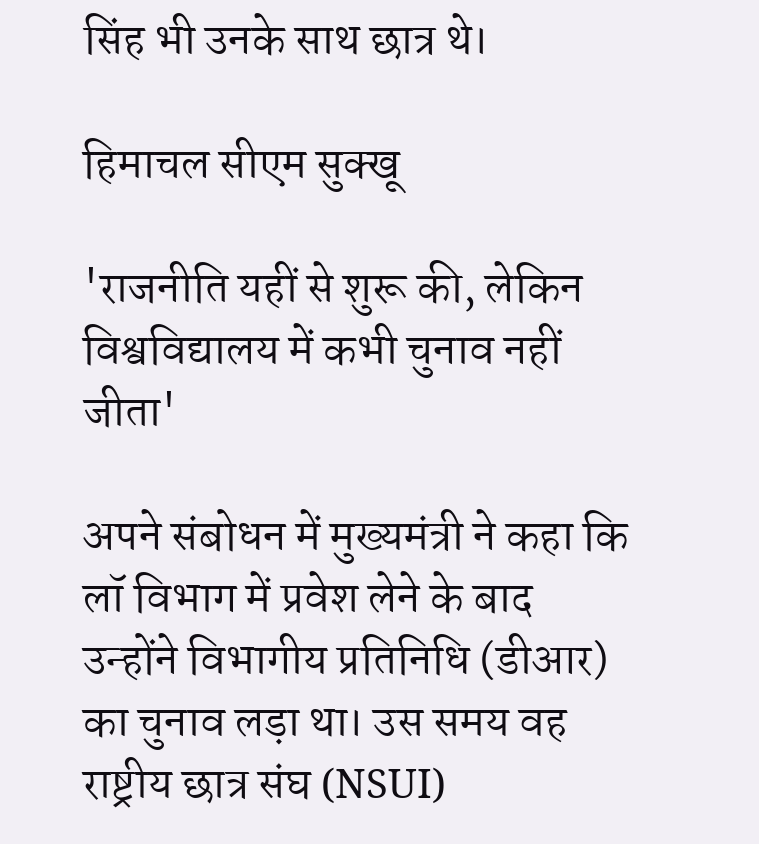सिंह भी उनके साथ छात्र थे।

हिमाचल सीएम सुक्खू

'राजनीति यहीं से शुरू की, लेकिन विश्वविद्यालय में कभी चुनाव नहीं जीता'

अपने संबोधन में मुख्यमंत्री ने कहा कि लॉ विभाग में प्रवेश लेने के बाद उन्होंने विभागीय प्रतिनिधि (डीआर) का चुनाव लड़ा था। उस समय वह राष्ट्रीय छात्र संघ (NSUI)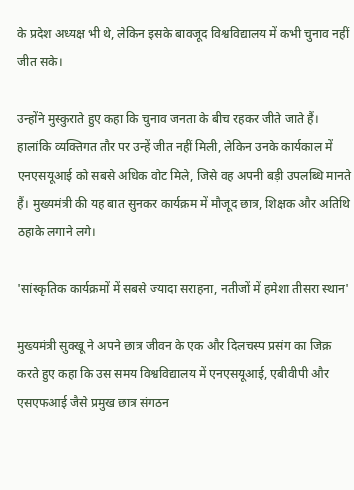के प्रदेश अध्यक्ष भी थे, लेकिन इसके बावजूद विश्वविद्यालय में कभी चुनाव नहीं जीत सके।

उन्होंने मुस्कुराते हुए कहा कि चुनाव जनता के बीच रहकर जीते जाते हैं। हालांकि व्यक्तिगत तौर पर उन्हें जीत नहीं मिली, लेकिन उनके कार्यकाल में एनएसयूआई को सबसे अधिक वोट मिले, जिसे वह अपनी बड़ी उपलब्धि मानते हैं। मुख्यमंत्री की यह बात सुनकर कार्यक्रम में मौजूद छात्र, शिक्षक और अतिथि ठहाके लगाने लगे।

'सांस्कृतिक कार्यक्रमों में सबसे ज्यादा सराहना, नतीजों में हमेशा तीसरा स्थान'

मुख्यमंत्री सुक्खू ने अपने छात्र जीवन के एक और दिलचस्प प्रसंग का जिक्र करते हुए कहा कि उस समय विश्वविद्यालय में एनएसयूआई, एबीवीपी और एसएफआई जैसे प्रमुख छात्र संगठन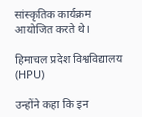सांस्कृतिक कार्यक्रम आयोजित करते थे।

हिमाचल प्रदेश विश्वविद्यालय (HPU)

उन्होंने कहा कि इन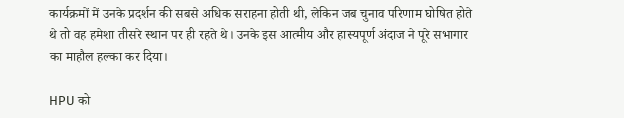कार्यक्रमों में उनके प्रदर्शन की सबसे अधिक सराहना होती थी, लेकिन जब चुनाव परिणाम घोषित होते थे तो वह हमेशा तीसरे स्थान पर ही रहते थे। उनके इस आत्मीय और हास्यपूर्ण अंदाज ने पूरे सभागार का माहौल हल्का कर दिया।

HPU को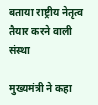बताया राष्ट्रीय नेतृत्व तैयार करने वाली संस्था

मुख्यमंत्री ने कहा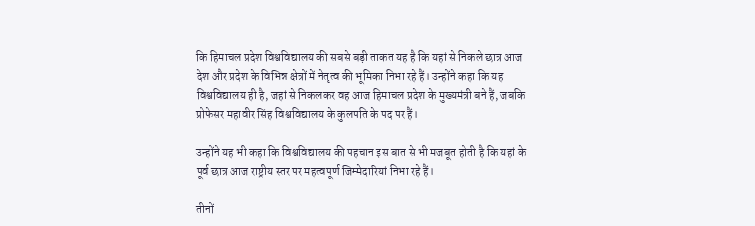कि हिमाचल प्रदेश विश्वविद्यालय की सबसे बड़ी ताकत यह है कि यहां से निकले छात्र आज देश और प्रदेश के विभिन्न क्षेत्रों में नेतृत्व की भूमिका निभा रहे हैं। उन्होंने कहा कि यह विश्वविद्यालय ही है, जहां से निकलकर वह आज हिमाचल प्रदेश के मुख्यमंत्री बने हैं, जबकि प्रोफेसर महावीर सिंह विश्वविद्यालय के कुलपति के पद पर हैं।

उन्होंने यह भी कहा कि विश्वविद्यालय की पहचान इस बात से भी मजबूत होती है कि यहां के पूर्व छात्र आज राष्ट्रीय स्तर पर महत्वपूर्ण जिम्मेदारियां निभा रहे हैं।

तीनों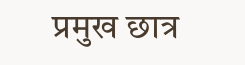प्रमुख छात्र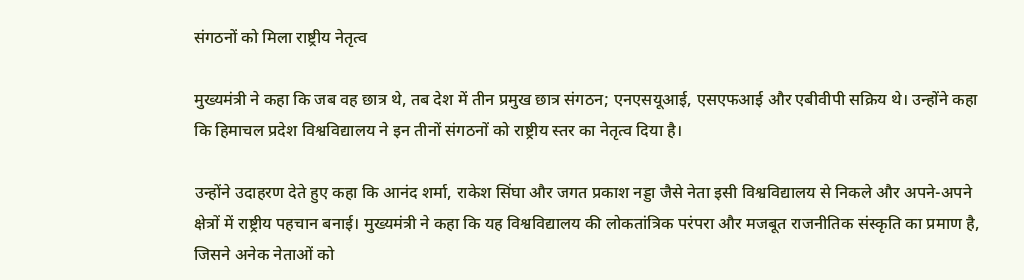संगठनों को मिला राष्ट्रीय नेतृत्व

मुख्यमंत्री ने कहा कि जब वह छात्र थे, तब देश में तीन प्रमुख छात्र संगठन; एनएसयूआई, एसएफआई और एबीवीपी सक्रिय थे। उन्होंने कहा कि हिमाचल प्रदेश विश्वविद्यालय ने इन तीनों संगठनों को राष्ट्रीय स्तर का नेतृत्व दिया है।

उन्होंने उदाहरण देते हुए कहा कि आनंद शर्मा, राकेश सिंघा और जगत प्रकाश नड्डा जैसे नेता इसी विश्वविद्यालय से निकले और अपने-अपने क्षेत्रों में राष्ट्रीय पहचान बनाई। मुख्यमंत्री ने कहा कि यह विश्वविद्यालय की लोकतांत्रिक परंपरा और मजबूत राजनीतिक संस्कृति का प्रमाण है, जिसने अनेक नेताओं को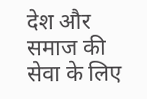देश और समाज की सेवा के लिए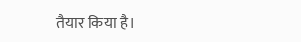तैयार किया है।